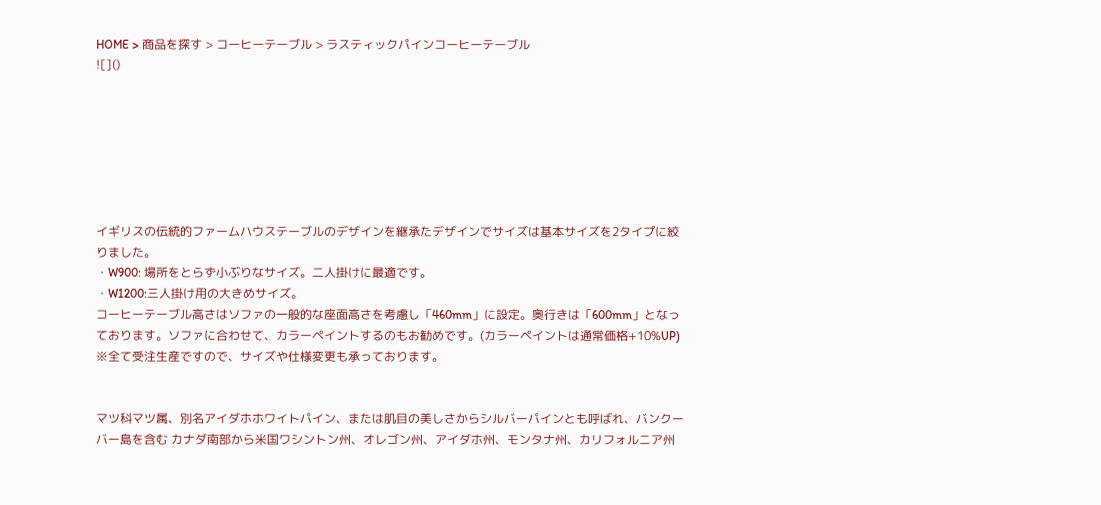HOME > 商品を探す > コーヒーテーブル > ラスティックパインコーヒーテーブル
![]()







イギリスの伝統的ファームハウステーブルのデザインを継承たデザインでサイズは基本サイズを2タイプに絞りました。
・W900: 場所をとらず小ぶりなサイズ。二人掛けに最適です。
・W1200:三人掛け用の大きめサイズ。
コーヒーテーブル高さはソファの一般的な座面高さを考慮し「460mm」に設定。奥行きは「600mm」となっております。ソファに合わせて、カラーペイントするのもお勧めです。(カラーペイントは通常価格+10%UP)
※全て受注生産ですので、サイズや仕様変更も承っております。


マツ科マツ属、別名アイダホホワイトパイン、または肌目の美しさからシルバーパインとも呼ばれ、バンクーバー島を含む カナダ南部から米国ワシントン州、オレゴン州、アイダホ州、モンタナ州、カリフォルニア州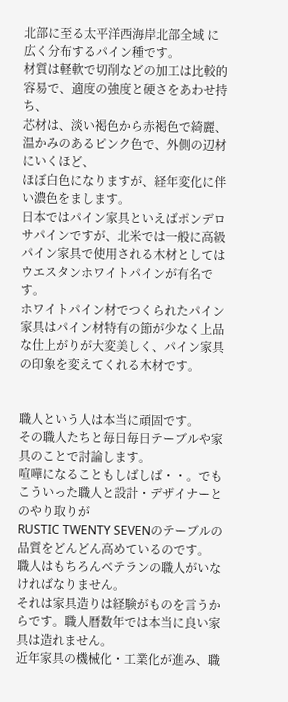北部に至る太平洋西海岸北部全域 に広く分布するパイン種です。
材質は軽軟で切削などの加工は比較的容易で、適度の強度と硬さをあわせ持ち、
芯材は、淡い褐色から赤褐色で綺麗、温かみのあるピンク色で、外側の辺材にいくほど、
ほぼ白色になりますが、経年変化に伴い濃色をまします。
日本ではパイン家具といえばポンデロサパインですが、北米では一般に高級パイン家具で使用される木材としては
ウエスタンホワイトパインが有名です。
ホワイトパイン材でつくられたパイン家具はパイン材特有の節が少なく上品な仕上がりが大変美しく、パイン家具の印象を変えてくれる木材です。


職人という人は本当に頑固です。
その職人たちと毎日毎日テーブルや家具のことで討論します。
喧嘩になることもしばしば・・。でもこういった職人と設計・デザイナーとのやり取りが
RUSTIC TWENTY SEVENのテーブルの品質をどんどん高めているのです。
職人はもちろんベテランの職人がいなければなりません。
それは家具造りは経験がものを言うからです。職人暦数年では本当に良い家具は造れません。
近年家具の機械化・工業化が進み、職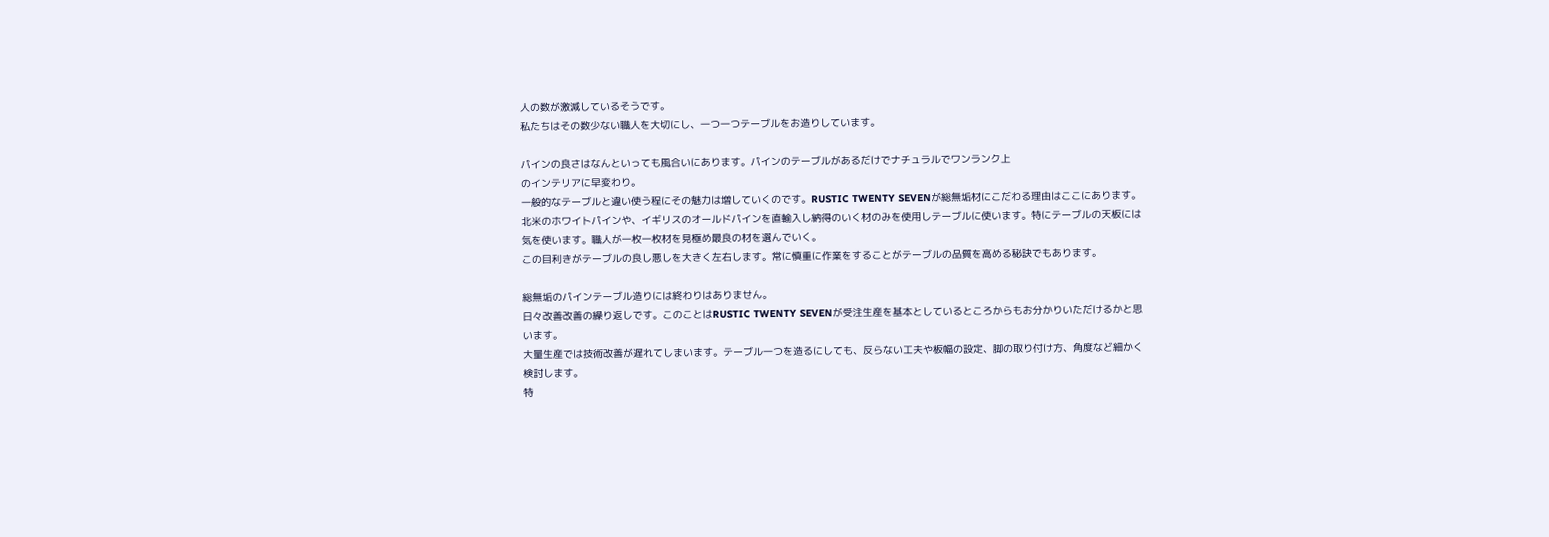人の数が激減しているそうです。
私たちはその数少ない職人を大切にし、一つ一つテーブルをお造りしています。

パインの良さはなんといっても風合いにあります。パインのテーブルがあるだけでナチュラルでワンランク上
のインテリアに早変わり。
一般的なテーブルと違い使う程にその魅力は増していくのです。RUSTIC TWENTY SEVENが総無垢材にこだわる理由はここにあります。
北米のホワイトパインや、イギリスのオールドパインを直輸入し納得のいく材のみを使用しテーブルに使います。特にテーブルの天板には気を使います。職人が一枚一枚材を見極め最良の材を選んでいく。
この目利きがテーブルの良し悪しを大きく左右します。常に慎重に作業をすることがテーブルの品質を高める秘訣でもあります。

総無垢のパインテーブル造りには終わりはありません。
日々改善改善の繰り返しです。このことはRUSTIC TWENTY SEVENが受注生産を基本としているところからもお分かりいただけるかと思います。
大量生産では技術改善が遅れてしまいます。テーブル一つを造るにしても、反らない工夫や板幅の設定、脚の取り付け方、角度など細かく検討します。
特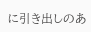に引き出しのあ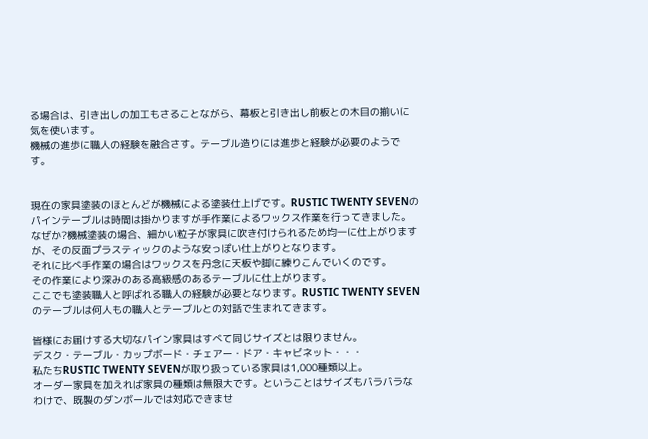る場合は、引き出しの加工もさることながら、幕板と引き出し前板との木目の揃いに気を使います。
機械の進歩に職人の経験を融合さす。テーブル造りには進歩と経験が必要のようです。


現在の家具塗装のほとんどが機械による塗装仕上げです。RUSTIC TWENTY SEVENのパインテーブルは時間は掛かりますが手作業によるワックス作業を行ってきました。
なぜか?機械塗装の場合、細かい粒子が家具に吹き付けられるため均一に仕上がりますが、その反面プラスティックのような安っぽい仕上がりとなります。
それに比べ手作業の場合はワックスを丹念に天板や脚に練りこんでいくのです。
その作業により深みのある高級感のあるテーブルに仕上がります。
ここでも塗装職人と呼ばれる職人の経験が必要となります。RUSTIC TWENTY SEVENのテーブルは何人もの職人とテーブルとの対話で生まれてきます。

皆様にお届けする大切なパイン家具はすべて同じサイズとは限りません。
デスク・テーブル・カップボード・チェアー・ドア・キャビネット・・・
私たちRUSTIC TWENTY SEVENが取り扱っている家具は1,000種類以上。
オーダー家具を加えれば家具の種類は無限大です。ということはサイズもバラバラなわけで、既製のダンボールでは対応できませ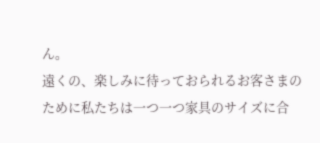ん。
遠くの、楽しみに待っておられるお客さまのために私たちは一つ一つ家具のサイズに合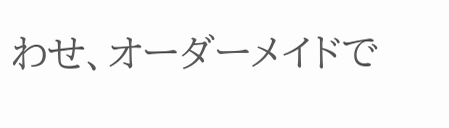わせ、オーダーメイドで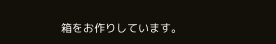箱をお作りしています。